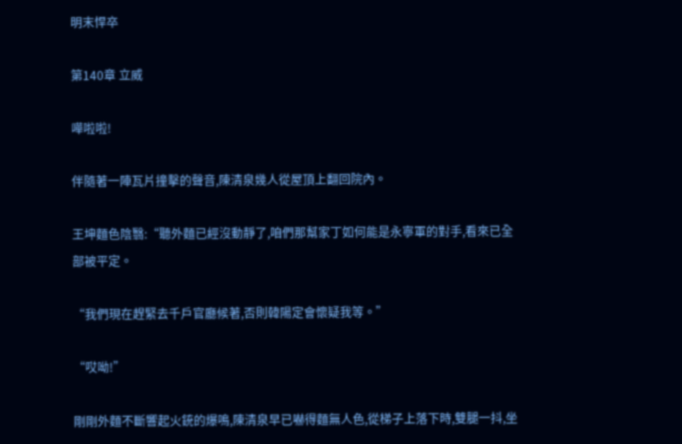明末悍卒

第140章 立威

嘩啦啦!

伴隨著一陣瓦片撞擊的聲音,陳清泉幾人從屋頂上翻回院內。

王坤麵色陰翳:“聽外麵已經沒動靜了,咱們那幫家丁如何能是永寧軍的對手,看來已全部被平定。

“我們現在趕緊去千戶官廳候著,否則韓陽定會懷疑我等。”

“哎呦!”

剛剛外麵不斷響起火銃的爆鳴,陳清泉早已嚇得麵無人色,從梯子上落下時,雙腿一抖,坐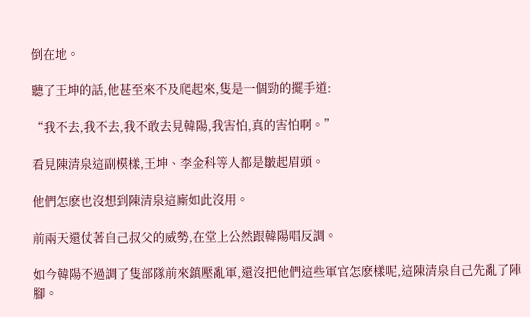倒在地。

聽了王坤的話,他甚至來不及爬起來,隻是一個勁的擺手道:

“我不去,我不去,我不敢去見韓陽,我害怕,真的害怕啊。”

看見陳清泉這副模樣,王坤、李金科等人都是皺起眉頭。

他們怎麽也沒想到陳清泉這廝如此沒用。

前兩天還仗著自己叔父的威勢,在堂上公然跟韓陽唱反調。

如今韓陽不過調了隻部隊前來鎮壓亂軍,還沒把他們這些軍官怎麽樣呢,這陳清泉自己先亂了陣腳。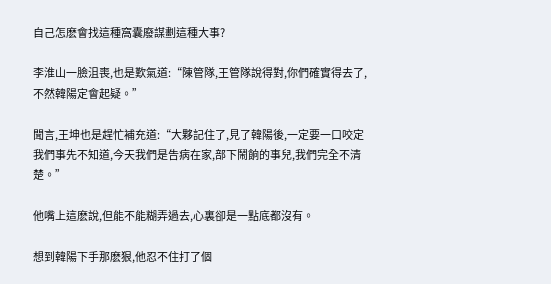自己怎麽會找這種窩囊廢謀劃這種大事?

李淮山一臉沮喪,也是歎氣道:“陳管隊,王管隊說得對,你們確實得去了,不然韓陽定會起疑。”

聞言,王坤也是趕忙補充道:“大夥記住了,見了韓陽後,一定要一口咬定我們事先不知道,今天我們是告病在家,部下鬧餉的事兒,我們完全不清楚。”

他嘴上這麽說,但能不能糊弄過去,心裏卻是一點底都沒有。

想到韓陽下手那麽狠,他忍不住打了個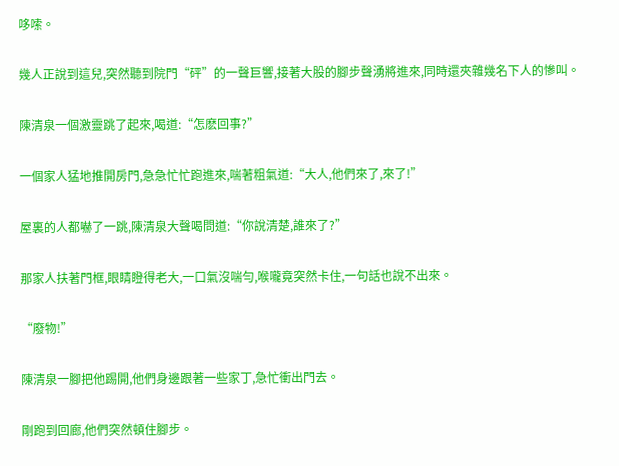哆嗦。

幾人正說到這兒,突然聽到院門“砰”的一聲巨響,接著大股的腳步聲湧將進來,同時還夾雜幾名下人的慘叫。

陳清泉一個激靈跳了起來,喝道:“怎麽回事?”

一個家人猛地推開房門,急急忙忙跑進來,喘著粗氣道:“大人,他們來了,來了!”

屋裏的人都嚇了一跳,陳清泉大聲喝問道:“你說清楚,誰來了?”

那家人扶著門框,眼睛瞪得老大,一口氣沒喘勻,喉嚨竟突然卡住,一句話也說不出來。

“廢物!”

陳清泉一腳把他踢開,他們身邊跟著一些家丁,急忙衝出門去。

剛跑到回廊,他們突然頓住腳步。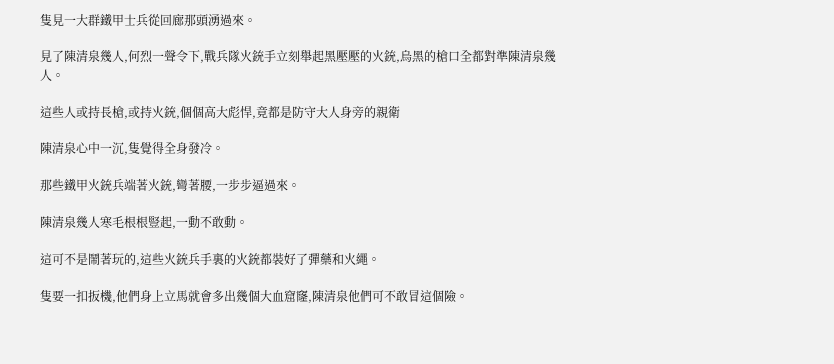隻見一大群鐵甲士兵從回廊那頭湧過來。

見了陳清泉幾人,何烈一聲令下,戰兵隊火銃手立刻舉起黑壓壓的火銃,烏黑的槍口全都對準陳清泉幾人。

這些人或持長槍,或持火銃,個個高大彪悍,竟都是防守大人身旁的親衛

陳清泉心中一沉,隻覺得全身發冷。

那些鐵甲火銃兵端著火銃,彎著腰,一步步逼過來。

陳清泉幾人寒毛根根豎起,一動不敢動。

這可不是鬧著玩的,這些火銃兵手裏的火銃都裝好了彈藥和火繩。

隻要一扣扳機,他們身上立馬就會多出幾個大血窟窿,陳清泉他們可不敢冒這個險。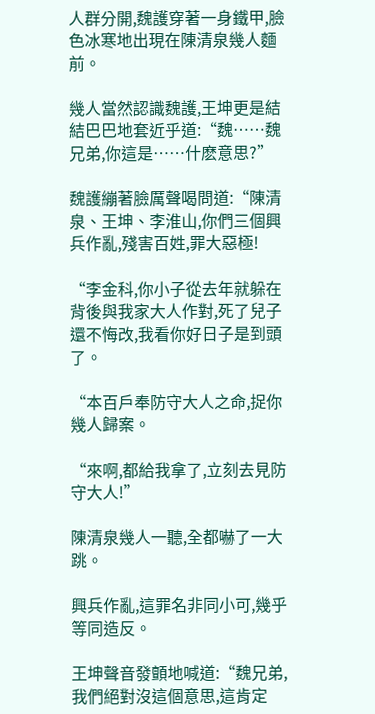人群分開,魏護穿著一身鐵甲,臉色冰寒地出現在陳清泉幾人麵前。

幾人當然認識魏護,王坤更是結結巴巴地套近乎道:“魏……魏兄弟,你這是……什麽意思?”

魏護繃著臉厲聲喝問道:“陳清泉、王坤、李淮山,你們三個興兵作亂,殘害百姓,罪大惡極!

“李金科,你小子從去年就躲在背後與我家大人作對,死了兒子還不悔改,我看你好日子是到頭了。

“本百戶奉防守大人之命,捉你幾人歸案。

“來啊,都給我拿了,立刻去見防守大人!”

陳清泉幾人一聽,全都嚇了一大跳。

興兵作亂,這罪名非同小可,幾乎等同造反。

王坤聲音發顫地喊道:“魏兄弟,我們絕對沒這個意思,這肯定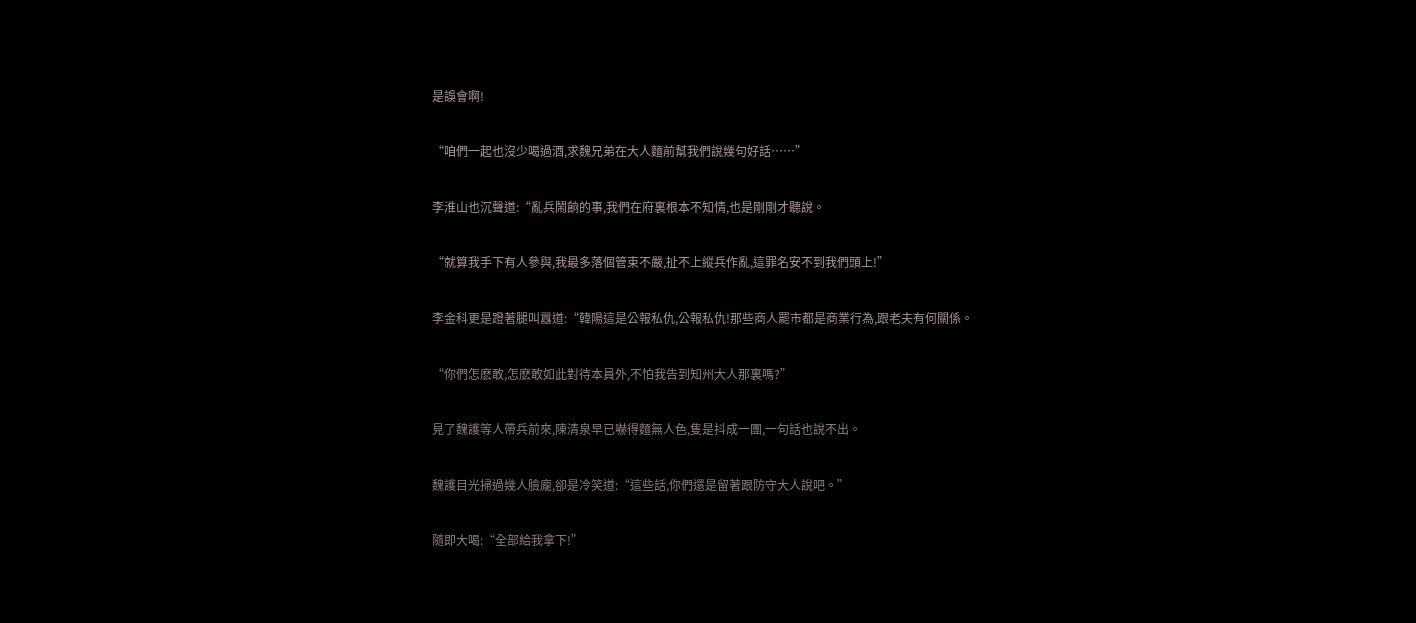是誤會啊!

“咱們一起也沒少喝過酒,求魏兄弟在大人麵前幫我們說幾句好話……”

李淮山也沉聲道:“亂兵鬧餉的事,我們在府裏根本不知情,也是剛剛才聽說。

“就算我手下有人參與,我最多落個管束不嚴,扯不上縱兵作亂,這罪名安不到我們頭上!”

李金科更是蹬著腿叫囂道:“韓陽這是公報私仇,公報私仇!那些商人罷市都是商業行為,跟老夫有何關係。

“你們怎麽敢,怎麽敢如此對待本員外,不怕我告到知州大人那裏嗎?”

見了魏護等人帶兵前來,陳清泉早已嚇得麵無人色,隻是抖成一團,一句話也說不出。

魏護目光掃過幾人臉龐,卻是冷笑道:“這些話,你們還是留著跟防守大人說吧。”

隨即大喝:“全部給我拿下!”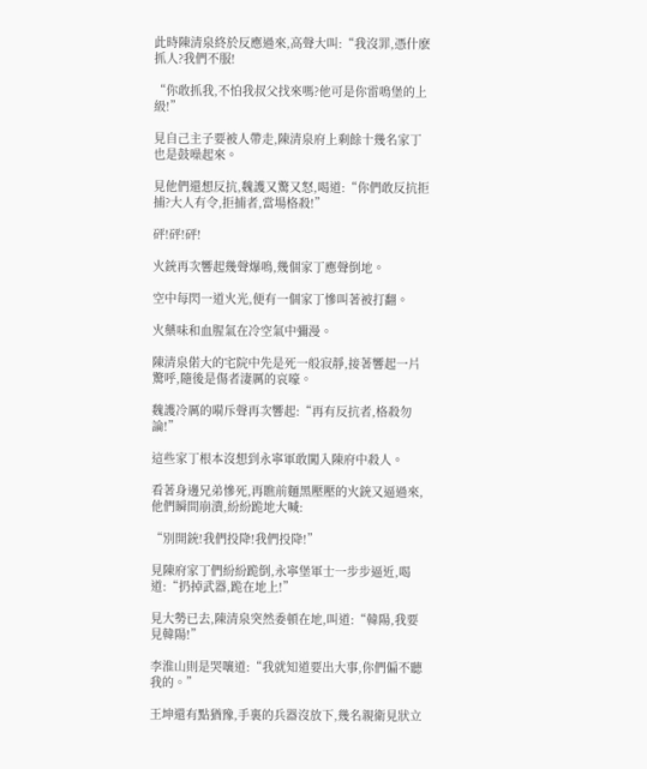此時陳清泉終於反應過來,高聲大叫:“我沒罪,憑什麽抓人?我們不服!

“你敢抓我,不怕我叔父找來嗎?他可是你雷鳴堡的上級!”

見自己主子要被人帶走,陳清泉府上剩餘十幾名家丁也是鼓噪起來。

見他們還想反抗,魏護又驚又怒,喝道:“你們敢反抗拒捕?大人有令,拒捕者,當場格殺!”

砰!砰!砰!

火銃再次響起幾聲爆鳴,幾個家丁應聲倒地。

空中每閃一道火光,便有一個家丁慘叫著被打翻。

火藥味和血腥氣在冷空氣中彌漫。

陳清泉偌大的宅院中先是死一般寂靜,接著響起一片驚呼,隨後是傷者淒厲的哀嚎。

魏護冷厲的嗬斥聲再次響起:“再有反抗者,格殺勿論!”

這些家丁根本沒想到永寧軍敢闖入陳府中殺人。

看著身邊兄弟慘死,再瞧前麵黑壓壓的火銃又逼過來,他們瞬間崩潰,紛紛跪地大喊:

“別開銃!我們投降!我們投降!”

見陳府家丁們紛紛跪倒,永寧堡軍士一步步逼近,喝道:“扔掉武器,跪在地上!”

見大勢已去,陳清泉突然委頓在地,叫道:“韓陽,我要見韓陽!”

李淮山則是哭嚷道:“我就知道要出大事,你們偏不聽我的。”

王坤還有點猶豫,手裏的兵器沒放下,幾名親衛見狀立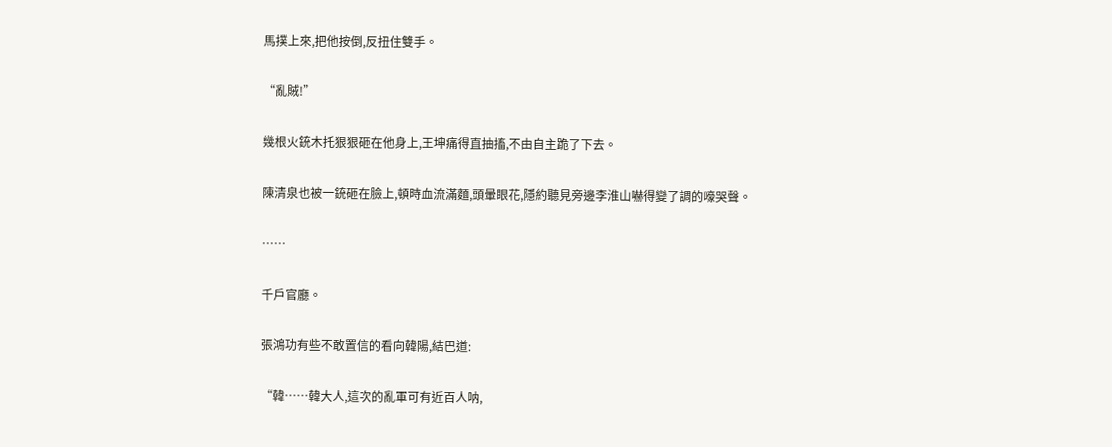馬撲上來,把他按倒,反扭住雙手。

“亂賊!”

幾根火銃木托狠狠砸在他身上,王坤痛得直抽搐,不由自主跪了下去。

陳清泉也被一銃砸在臉上,頓時血流滿麵,頭暈眼花,隱約聽見旁邊李淮山嚇得變了調的嚎哭聲。

……

千戶官廳。

張鴻功有些不敢置信的看向韓陽,結巴道:

“韓……韓大人,這次的亂軍可有近百人呐,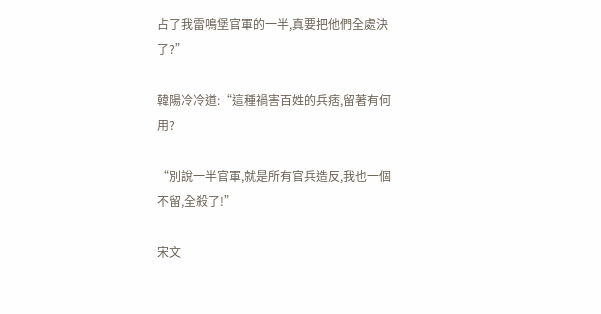占了我雷鳴堡官軍的一半,真要把他們全處決了?”

韓陽冷冷道:“這種禍害百姓的兵痞,留著有何用?

“別說一半官軍,就是所有官兵造反,我也一個不留,全殺了!”

宋文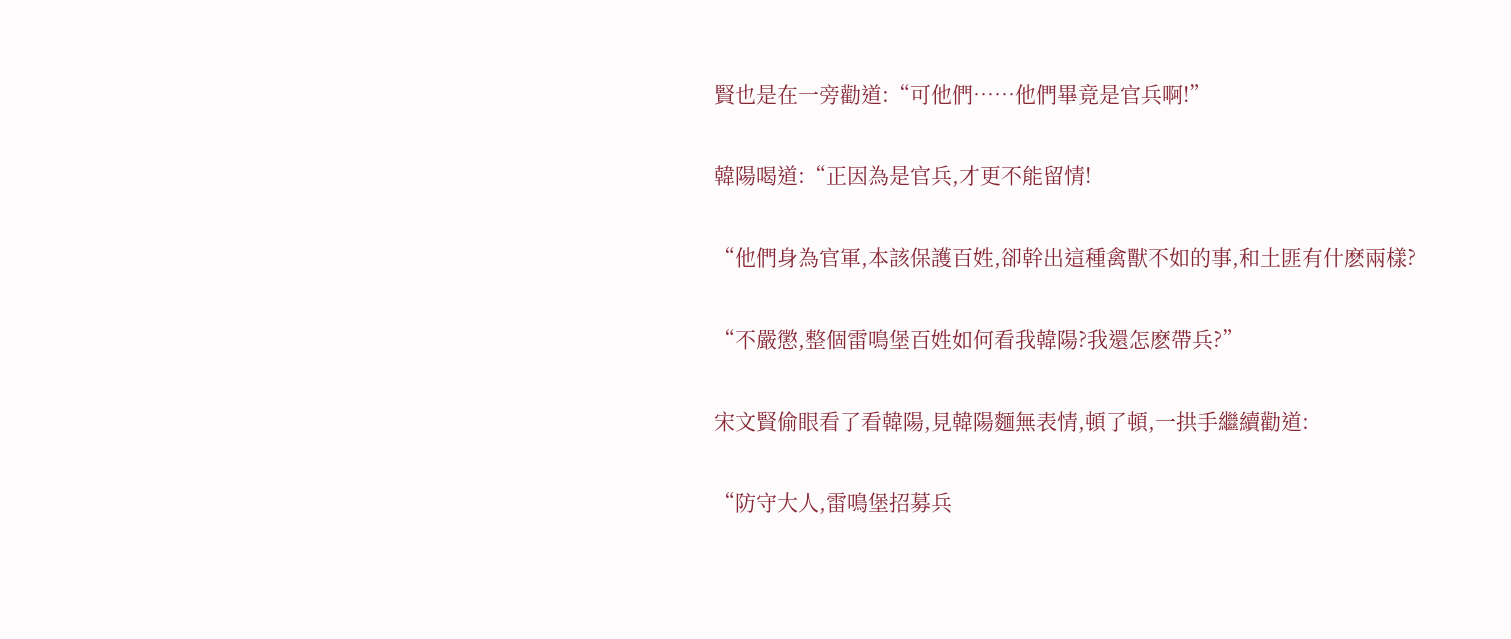賢也是在一旁勸道:“可他們……他們畢竟是官兵啊!”

韓陽喝道:“正因為是官兵,才更不能留情!

“他們身為官軍,本該保護百姓,卻幹出這種禽獸不如的事,和土匪有什麽兩樣?

“不嚴懲,整個雷鳴堡百姓如何看我韓陽?我還怎麽帶兵?”

宋文賢偷眼看了看韓陽,見韓陽麵無表情,頓了頓,一拱手繼續勸道:

“防守大人,雷鳴堡招募兵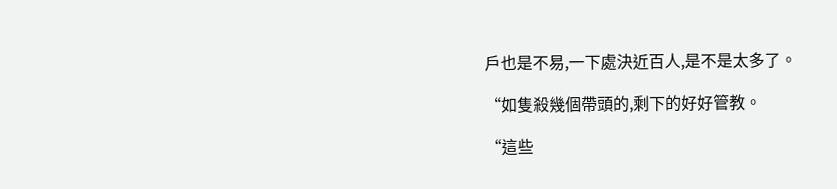戶也是不易,一下處決近百人,是不是太多了。

“如隻殺幾個帶頭的,剩下的好好管教。

“這些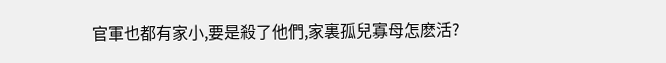官軍也都有家小,要是殺了他們,家裏孤兒寡母怎麽活?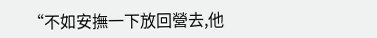“不如安撫一下放回營去,他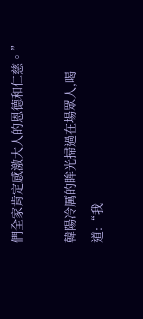們全家肯定感激大人的恩德和仁慈。”

韓陽冷厲的眸光掃過在場眾人,喝道:“我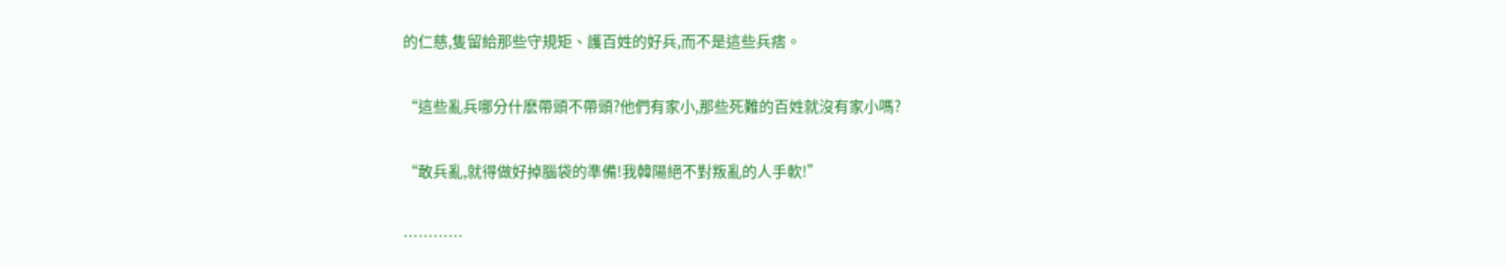的仁慈,隻留給那些守規矩、護百姓的好兵,而不是這些兵痞。

“這些亂兵哪分什麽帶頭不帶頭?他們有家小,那些死難的百姓就沒有家小嗎?

“敢兵亂,就得做好掉腦袋的準備!我韓陽絕不對叛亂的人手軟!”

…………